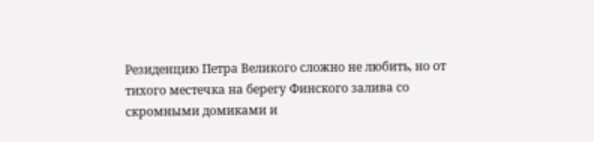Резиденцию Петра Великого сложно не любить, но от тихого местечка на берегу Финского залива со скромными домиками и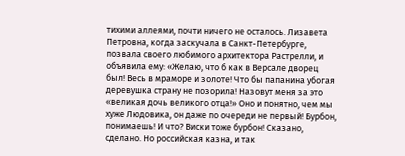тихими аллеями, почти ничего не осталось. Лизавета Петровна, когда заскучала в Санкт-Петербурге, позвала своего любимого архитектора Растрелли, и объявила ему: «Желаю, что б как в Версале дворец был! Весь в мраморе и золоте! Что бы папанина убогая деревушка страну не позорила! Назовут меня за это «великая дочь великого отца!» Оно и понятно, чем мы хуже Людовика, он даже по очереди не первый! Бурбон, понимаешь! И что? Виски тоже бурбон! Сказано, сделано. Но российская казна, и так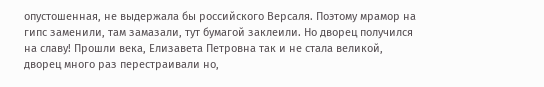опустошенная, не выдержала бы российского Версаля. Поэтому мрамор на гипс заменили, там замазали, тут бумагой заклеили. Но дворец получился на славу! Прошли века, Елизавета Петровна так и не стала великой, дворец много раз перестраивали но,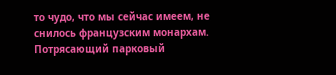то чудо, что мы сейчас имеем, не снилось французским монархам. Потрясающий парковый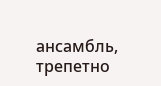ансамбль, трепетно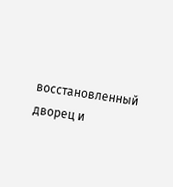восстановленный дворец и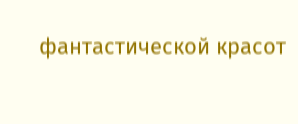фантастической красот